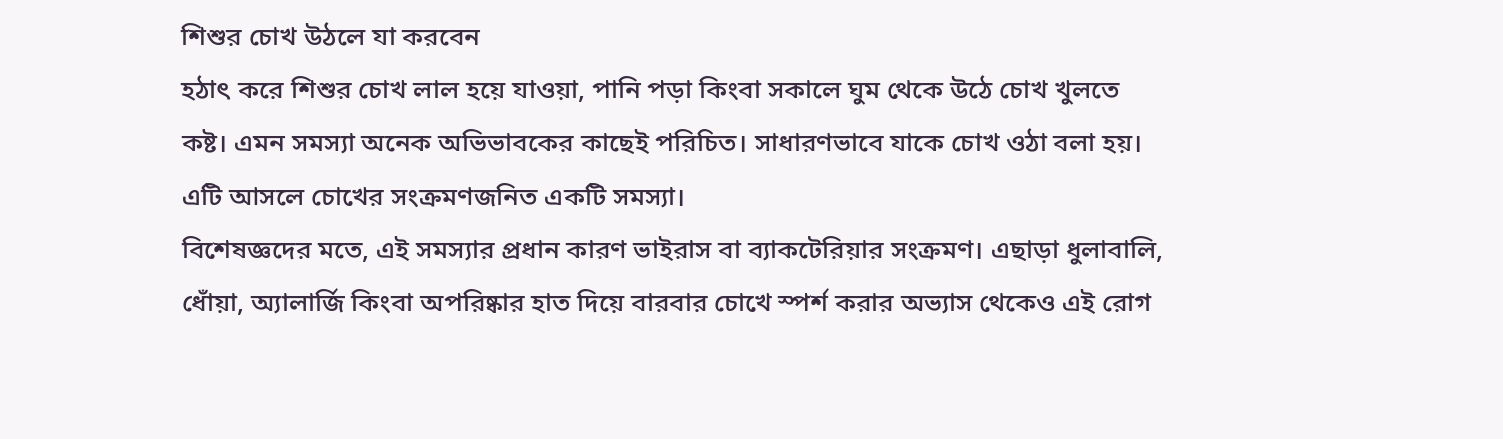শিশুর চোখ উঠলে যা করবেন
হঠাৎ করে শিশুর চোখ লাল হয়ে যাওয়া, পানি পড়া কিংবা সকালে ঘুম থেকে উঠে চোখ খুলতে কষ্ট। এমন সমস্যা অনেক অভিভাবকের কাছেই পরিচিত। সাধারণভাবে যাকে চোখ ওঠা বলা হয়। এটি আসলে চোখের সংক্রমণজনিত একটি সমস্যা।
বিশেষজ্ঞদের মতে, এই সমস্যার প্রধান কারণ ভাইরাস বা ব্যাকটেরিয়ার সংক্রমণ। এছাড়া ধুলাবালি, ধোঁয়া, অ্যালার্জি কিংবা অপরিষ্কার হাত দিয়ে বারবার চোখে স্পর্শ করার অভ্যাস থেকেও এই রোগ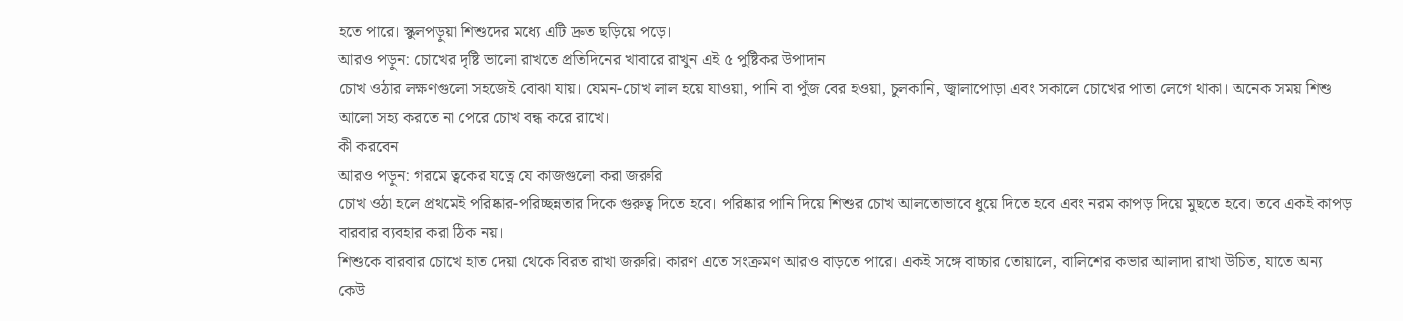হতে পারে। স্কুলপড়ুয়া শিশুদের মধ্যে এটি দ্রুত ছড়িয়ে পড়ে।
আরও পড়ুন: চোখের দৃষ্টি ভালো রাখতে প্রতিদিনের খাবারে রাখুন এই ৫ পুষ্টিকর উপাদান
চোখ ওঠার লক্ষণগুলো সহজেই বোঝা যায়। যেমন-চোখ লাল হয়ে যাওয়া, পানি বা পুঁজ বের হওয়া, চুলকানি, জ্বালাপোড়া এবং সকালে চোখের পাতা লেগে থাকা। অনেক সময় শিশু আলো সহ্য করতে না পেরে চোখ বন্ধ করে রাখে।
কী করবেন
আরও পড়ুন: গরমে ত্বকের যত্নে যে কাজগুলো করা জরুরি
চোখ ওঠা হলে প্রথমেই পরিষ্কার-পরিচ্ছন্নতার দিকে গুরুত্ব দিতে হবে। পরিষ্কার পানি দিয়ে শিশুর চোখ আলতোভাবে ধুয়ে দিতে হবে এবং নরম কাপড় দিয়ে মুছতে হবে। তবে একই কাপড় বারবার ব্যবহার করা ঠিক নয়।
শিশুকে বারবার চোখে হাত দেয়া থেকে বিরত রাখা জরুরি। কারণ এতে সংক্রমণ আরও বাড়তে পারে। একই সঙ্গে বাচ্চার তোয়ালে, বালিশের কভার আলাদা রাখা উচিত, যাতে অন্য কেউ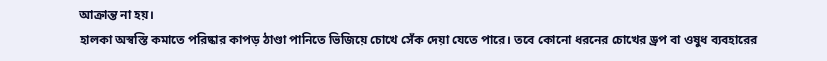আক্রান্ত না হয়।
হালকা অস্বস্তি কমাতে পরিষ্কার কাপড় ঠাণ্ডা পানিতে ভিজিয়ে চোখে সেঁক দেয়া যেতে পারে। তবে কোনো ধরনের চোখের ড্রপ বা ওষুধ ব্যবহারের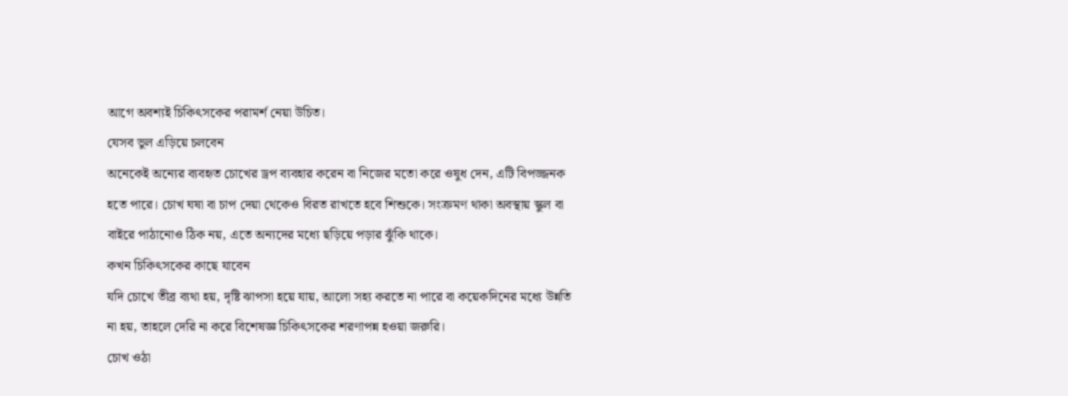আগে অবশ্যই চিকিৎসকের পরামর্শ নেয়া উচিত।
যেসব ভুল এড়িয়ে চলবেন
অনেকেই অন্যের ব্যবহৃত চোখের ড্রপ ব্যবহার করেন বা নিজের মতো করে ওষুধ দেন, এটি বিপজ্জনক হতে পারে। চোখ ঘষা বা চাপ দেয়া থেকেও বিরত রাখতে হবে শিশুকে। সংক্রমণ থাকা অবস্থায় স্কুল বা বাইরে পাঠানোও ঠিক নয়, এতে অন্যদের মধ্যে ছড়িয়ে পড়ার ঝুঁকি থাকে।
কখন চিকিৎসকের কাছে যাবেন
যদি চোখে তীব্র ব্যথা হয়, দৃষ্টি ঝাপসা হয়ে যায়, আলো সহ্য করতে না পারে বা কয়েকদিনের মধ্যে উন্নতি না হয়, তাহলে দেরি না করে বিশেষজ্ঞ চিকিৎসকের শরণাপন্ন হওয়া জরুরি।
চোখ ওঠা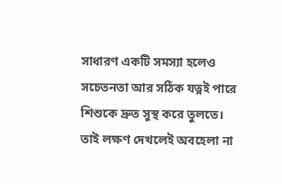সাধারণ একটি সমস্যা হলেও সচেতনতা আর সঠিক যত্নই পারে শিশুকে দ্রুত সুস্থ করে তুলতে। তাই লক্ষণ দেখলেই অবহেলা না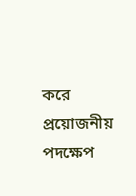করে প্রয়োজনীয় পদক্ষেপ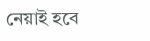নেয়াই হবে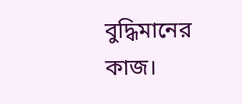বুদ্ধিমানের কাজ।